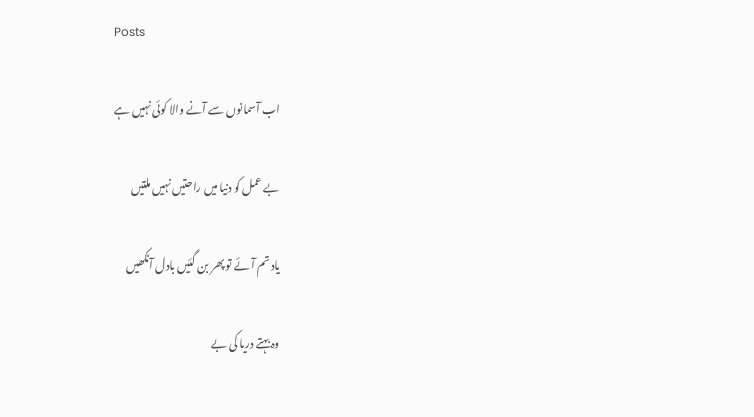Posts

اب آسمانوں سے آنے والا کوئی نہیں ہے

بے عمل کو دنیا میں راحتیں نہیں ملتیں

یاد تم آئے تو پھر بن گئیں بادل آنکھیں

وہ بہتے دریا کی بے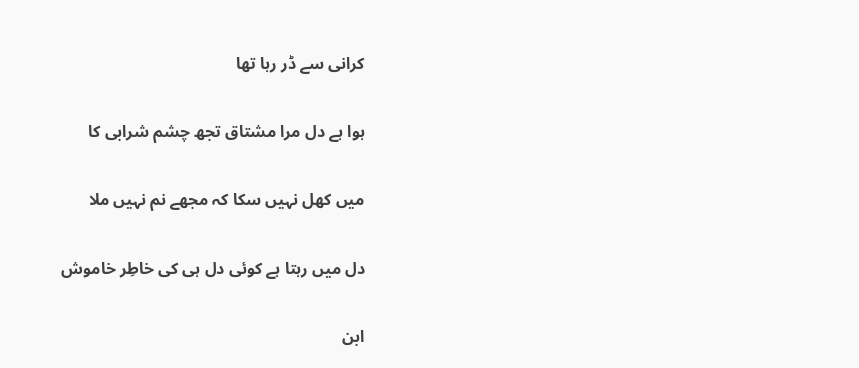کرانی سے ڈر رہا تھا

ہوا ہے دل مرا مشتاق تجھ چشم شرابی کا

میں کھل نہیں سکا کہ مجھے نم نہیں ملا

دل میں رہتا ہے کوئی دل ہی کی خاطِر خاموش

ابن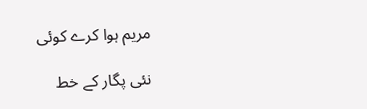مریم ہوا کرے کوئی

نئی پگار کے خط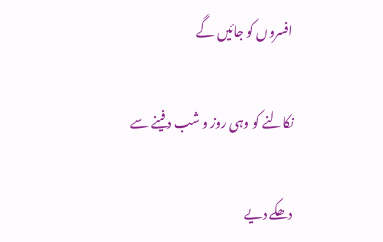افسروں کو جائیں گے

نکالنے کو وہی روز و شب دفینے سے

دھکے دیے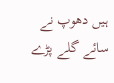ہیں دھوپ نے سائے گلے پڑے